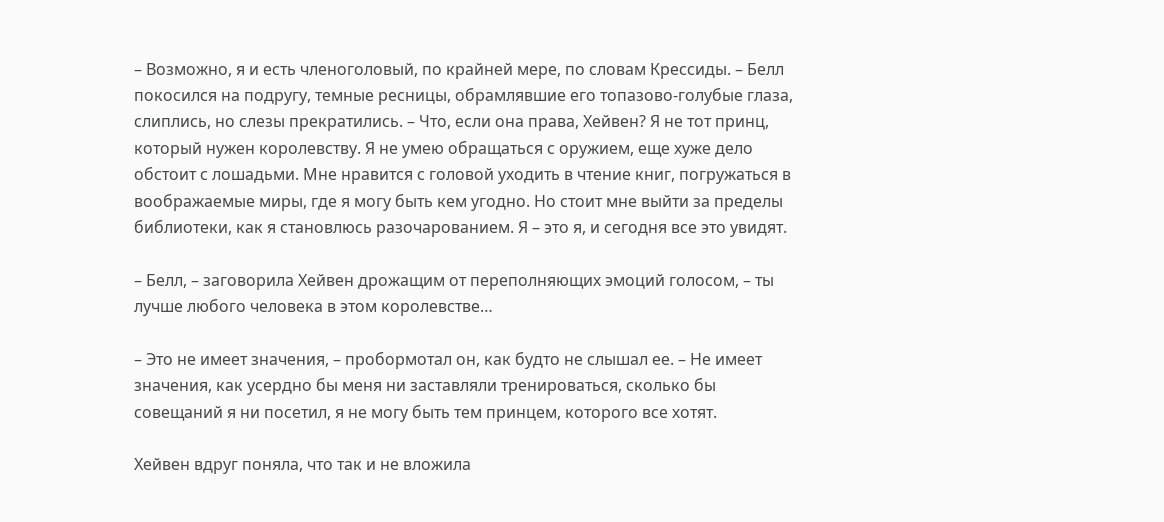– Возможно, я и есть членоголовый, по крайней мере, по словам Крессиды. – Белл покосился на подругу, темные ресницы, обрамлявшие его топазово-голубые глаза, слиплись, но слезы прекратились. – Что, если она права, Хейвен? Я не тот принц, который нужен королевству. Я не умею обращаться с оружием, еще хуже дело обстоит с лошадьми. Мне нравится с головой уходить в чтение книг, погружаться в воображаемые миры, где я могу быть кем угодно. Но стоит мне выйти за пределы библиотеки, как я становлюсь разочарованием. Я – это я, и сегодня все это увидят.

– Белл, – заговорила Хейвен дрожащим от переполняющих эмоций голосом, – ты лучше любого человека в этом королевстве…

– Это не имеет значения, – пробормотал он, как будто не слышал ее. – Не имеет значения, как усердно бы меня ни заставляли тренироваться, сколько бы совещаний я ни посетил, я не могу быть тем принцем, которого все хотят.

Хейвен вдруг поняла, что так и не вложила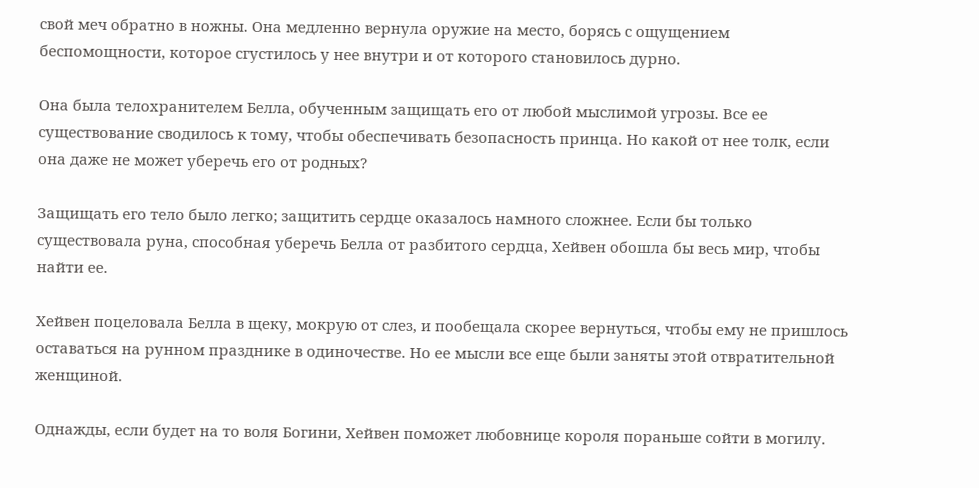свой меч обратно в ножны. Она медленно вернула оружие на место, борясь с ощущением беспомощности, которое сгустилось у нее внутри и от которого становилось дурно.

Она была телохранителем Белла, обученным защищать его от любой мыслимой угрозы. Все ее существование сводилось к тому, чтобы обеспечивать безопасность принца. Но какой от нее толк, если она даже не может уберечь его от родных?

Защищать его тело было легко; защитить сердце оказалось намного сложнее. Если бы только существовала руна, способная уберечь Белла от разбитого сердца, Хейвен обошла бы весь мир, чтобы найти ее.

Хейвен поцеловала Белла в щеку, мокрую от слез, и пообещала скорее вернуться, чтобы ему не пришлось оставаться на рунном празднике в одиночестве. Но ее мысли все еще были заняты этой отвратительной женщиной.

Однажды, если будет на то воля Богини, Хейвен поможет любовнице короля пораньше сойти в могилу.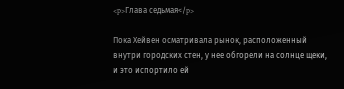<p>Глава седьмая</p>

Пока Хейвен осматривала рынок, расположенный внутри городских стен, у нее обгорели на солнце щеки, и это испортило ей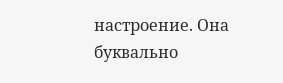настроение. Она буквально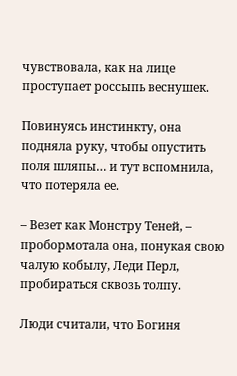чувствовала, как на лице проступает россыпь веснушек.

Повинуясь инстинкту, она подняла руку, чтобы опустить поля шляпы… и тут вспомнила, что потеряла ее.

– Везет как Монстру Теней, – пробормотала она, понукая свою чалую кобылу, Леди Перл, пробираться сквозь толпу.

Люди считали, что Богиня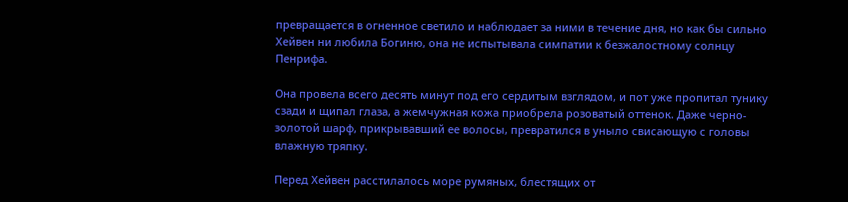превращается в огненное светило и наблюдает за ними в течение дня, но как бы сильно Хейвен ни любила Богиню, она не испытывала симпатии к безжалостному солнцу Пенрифа.

Она провела всего десять минут под его сердитым взглядом, и пот уже пропитал тунику сзади и щипал глаза, а жемчужная кожа приобрела розоватый оттенок. Даже черно-золотой шарф, прикрывавший ее волосы, превратился в уныло свисающую с головы влажную тряпку.

Перед Хейвен расстилалось море румяных, блестящих от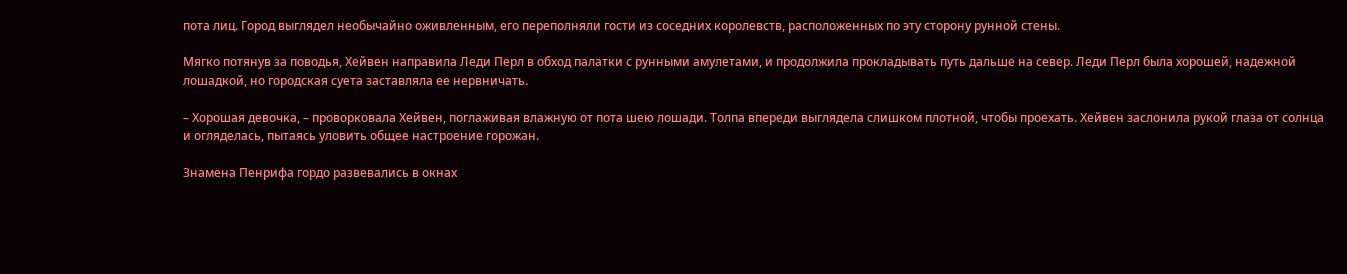пота лиц. Город выглядел необычайно оживленным, его переполняли гости из соседних королевств, расположенных по эту сторону рунной стены.

Мягко потянув за поводья, Хейвен направила Леди Перл в обход палатки с рунными амулетами, и продолжила прокладывать путь дальше на север. Леди Перл была хорошей, надежной лошадкой, но городская суета заставляла ее нервничать.

– Хорошая девочка, – проворковала Хейвен, поглаживая влажную от пота шею лошади. Толпа впереди выглядела слишком плотной, чтобы проехать. Хейвен заслонила рукой глаза от солнца и огляделась, пытаясь уловить общее настроение горожан.

Знамена Пенрифа гордо развевались в окнах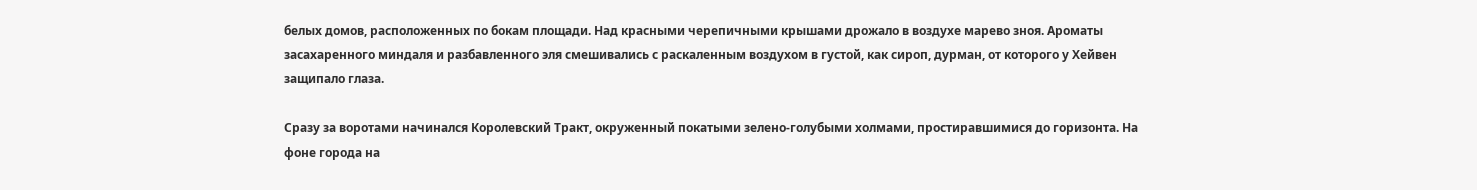белых домов, расположенных по бокам площади. Над красными черепичными крышами дрожало в воздухе марево зноя. Ароматы засахаренного миндаля и разбавленного эля смешивались с раскаленным воздухом в густой, как сироп, дурман, от которого у Хейвен защипало глаза.

Сразу за воротами начинался Королевский Тракт, окруженный покатыми зелено-голубыми холмами, простиравшимися до горизонта. На фоне города на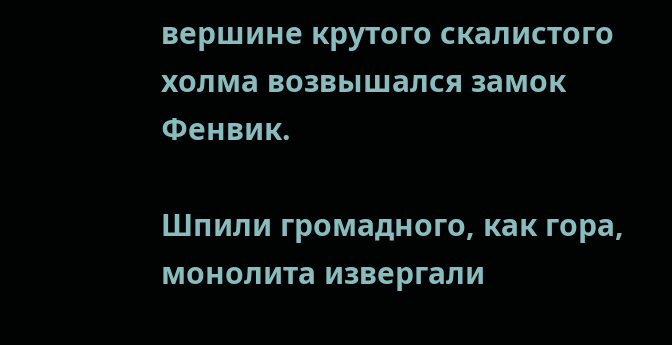вершине крутого скалистого холма возвышался замок Фенвик.

Шпили громадного, как гора, монолита извергали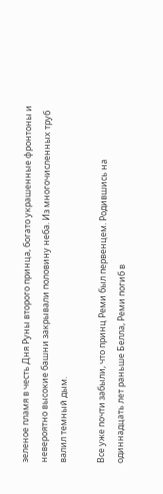зеленое пламя в честь Дня Руны второго принца, богато украшенные фронтоны и невероятно высокие башни закрывали половину неба. Из многочисленных труб валил темный дым.

Все уже почти забыли, что принц Реми был первенцем. Родившись на одиннадцать лет раньше Белла, Реми погиб в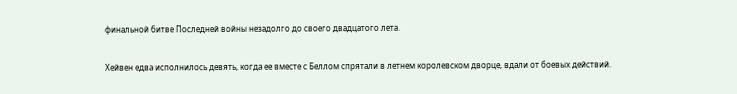финальной битве Последней войны незадолго до своего двадцатого лета.

Хейвен едва исполнилось девять, когда ее вместе с Беллом спрятали в летнем королевском дворце, вдали от боевых действий.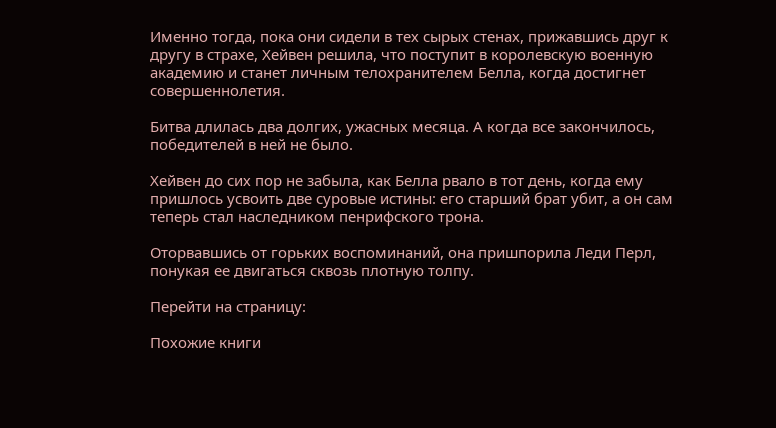Именно тогда, пока они сидели в тех сырых стенах, прижавшись друг к другу в страхе, Хейвен решила, что поступит в королевскую военную академию и станет личным телохранителем Белла, когда достигнет совершеннолетия.

Битва длилась два долгих, ужасных месяца. А когда все закончилось, победителей в ней не было.

Хейвен до сих пор не забыла, как Белла рвало в тот день, когда ему пришлось усвоить две суровые истины: его старший брат убит, а он сам теперь стал наследником пенрифского трона.

Оторвавшись от горьких воспоминаний, она пришпорила Леди Перл, понукая ее двигаться сквозь плотную толпу.

Перейти на страницу:

Похожие книги